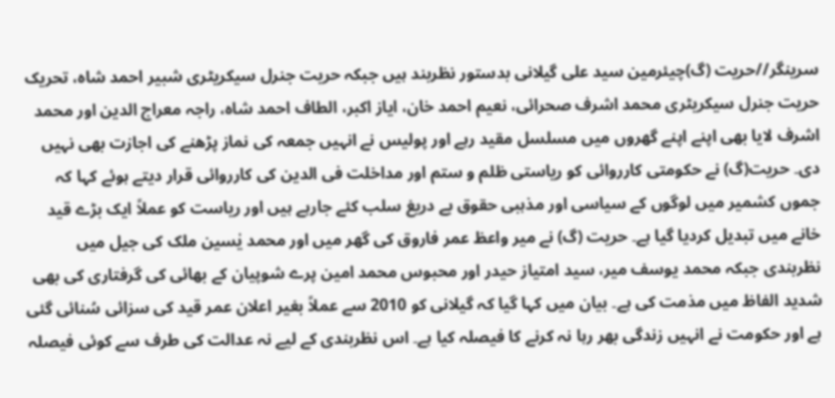سرینگر//حریت (گ)چیئرمین سید علی گیلانی بدستور نظربند ہیں جبکہ حریت جنرل سیکریٹری شبیر احمد شاہ، تحریک حریت جنرل سیکریٹری محمد اشرف صحرائی، نعیم احمد خان، ایاز اکبر، الطاف احمد شاہ، راجہ معراج الدین اور محمد اشرف لایا بھی اپنے اپنے گھروں میں مسلسل مقید رہے اور پولیس نے انہیں جمعہ کی نماز پڑھنے کی اجازت بھی نہیں دی۔ حریت(گ) نے حکومتی کارروائی کو ریاستی ظلم و ستم اور مداخلت فی الدین کی کارروائی قرار دیتے ہوئے کہا کہ جموں کشمیر میں لوگوں کے سیاسی اور مذہبی حقوق بے دریغ سلب کئے جارہے ہیں اور ریاست کو عملاً ایک بڑے قید خانے میں تبدیل کردیا گیا ہے۔ حریت (گ) نے میر واعظ عمر فاروق کی گھر میں اور محمد یٰسین ملک کی جیل میں نظربندی جبکہ محمد یوسف میر، سید امتیاز حیدر اور محبوس محمد امین پرے شوپیان کے بھائی کی گرفتاری کی بھی شدید الفاظ میں مذمت کی ہے۔ بیان میں کہا گیا کہ گیلانی کو 2010 سے عملاً بغیر اعلان عمر قید کی سزائی سُنائی گئی ہے اور حکومت نے انہیں زندگی بھر رہا نہ کرنے کا فیصلہ کیا ہے۔ اس نظربندی کے لیے نہ عدالت کی طرف سے کوئی فیصلہ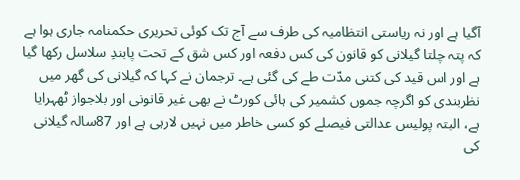آگیا ہے اور نہ ریاستی انتظامیہ کی طرف سے آج تک کوئی تحریری حکمنامہ جاری ہوا ہے کہ پتہ چلتا گیلانی کو قانون کی کس دفعہ اور کس شق کے تحت پابندِ سلاسل رکھا گیا ہے اور اس قید کی کتنی مدّت طے کی گئی ہے۔ ترجمان نے کہا کہ گیلانی کی گھر میں نظربندی کو اگرچہ جموں کشمیر کی ہائی کورٹ نے بھی غیر قانونی اور بلاجواز ٹھہرایا ہے، البتہ پولیس عدالتی فیصلے کو کسی خاطر میں نہیں لارہی ہے اور 87سالہ گیلانی کی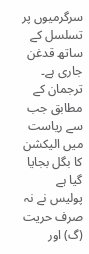سرگرمیوں پر تسلسل کے ساتھ قدغن جاری ہے۔ ترجمان کے مطابق جب سے ریاست میں الیکشن کا بگل بجایا گیا ہے پولیس نے نہ صرف حریت (گ) اور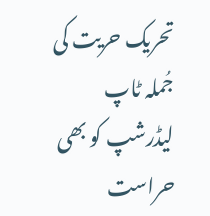تحریک حریت کی جُملہ ٹاپ لیڈرشپ کو بھی حراست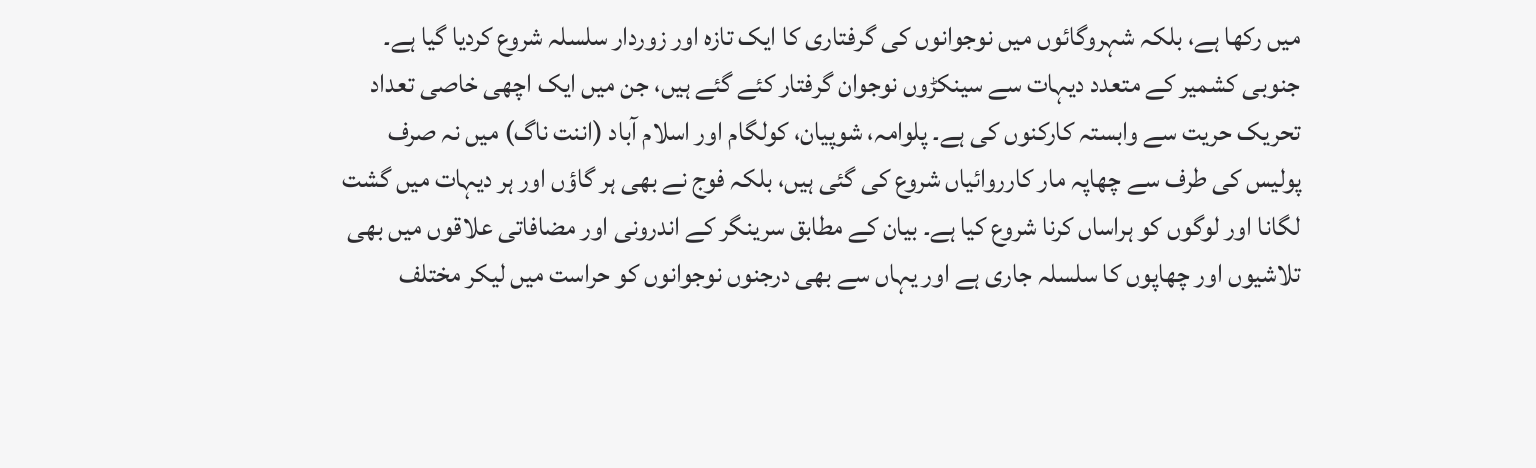میں رکھا ہے، بلکہ شہروگائوں میں نوجوانوں کی گرفتاری کا ایک تازہ اور زوردار سلسلہ شروع کردیا گیا ہے۔ جنوبی کشمیر کے متعدد دیہات سے سینکڑوں نوجوان گرفتار کئے گئے ہیں، جن میں ایک اچھی خاصی تعداد تحریک حریت سے وابستہ کارکنوں کی ہے۔ پلوامہ، شوپیان، کولگام اور اسلام آباد (اننت ناگ) میں نہ صرف پولیس کی طرف سے چھاپہ مار کارروائیاں شروع کی گئی ہیں، بلکہ فوج نے بھی ہر گاؤں اور ہر دیہات میں گشت لگانا اور لوگوں کو ہراساں کرنا شروع کیا ہے۔ بیان کے مطابق سرینگر کے اندرونی اور مضافاتی علاقوں میں بھی تلاشیوں اور چھاپوں کا سلسلہ جاری ہے اور یہاں سے بھی درجنوں نوجوانوں کو حراست میں لیکر مختلف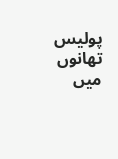پولیس تھانوں میں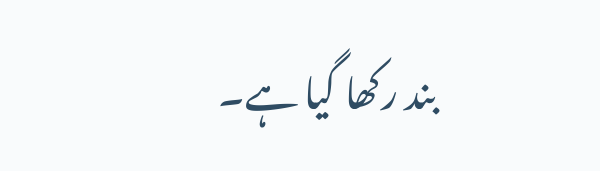بند رکھا گیا ہے۔